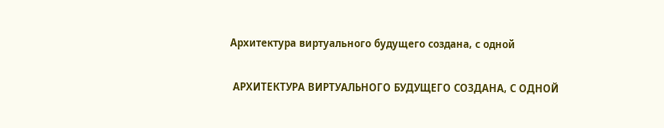Архитектура виртуального будущего создана, с одной

 АРХИТЕКТУРА ВИРТУАЛЬНОГО БУДУЩЕГО СОЗДАНА, С ОДНОЙ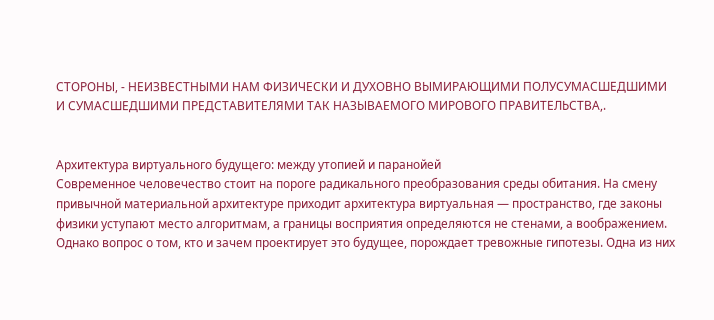СТОРОНЫ, - НЕИЗВЕСТНЫМИ НАМ ФИЗИЧЕСКИ И ДУХОВНО ВЫМИРАЮЩИМИ ПОЛУСУМАСШЕДШИМИ И СУМАСШЕДШИМИ ПРЕДСТАВИТЕЛЯМИ ТАК НАЗЫВАЕМОГО МИРОВОГО ПРАВИТЕЛЬСТВА,.


Архитектура виртуального будущего: между утопией и паранойей
Современное человечество стоит на пороге радикального преобразования среды обитания. На смену привычной материальной архитектуре приходит архитектура виртуальная — пространство, где законы физики уступают место алгоритмам, а границы восприятия определяются не стенами, а воображением. Однако вопрос о том, кто и зачем проектирует это будущее, порождает тревожные гипотезы. Одна из них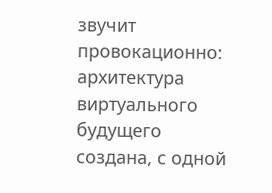звучит провокационно: архитектура виртуального будущего создана, с одной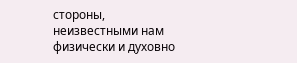стороны, неизвестными нам физически и духовно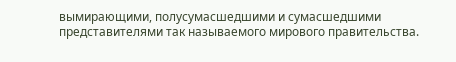вымирающими, полусумасшедшими и сумасшедшими представителями так называемого мирового правительства.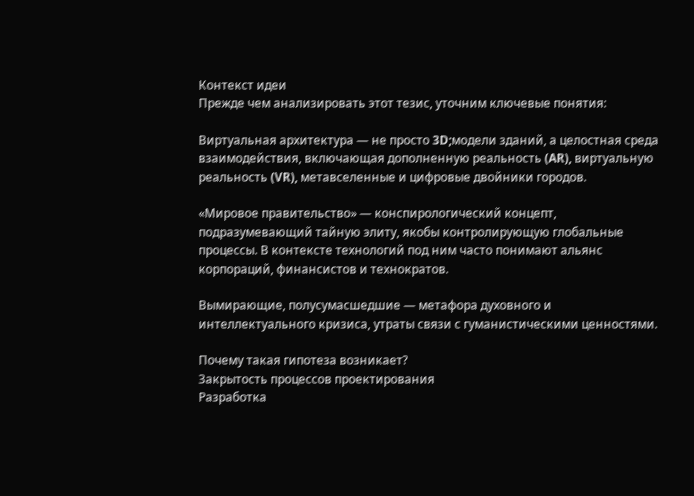Контекст идеи
Прежде чем анализировать этот тезис, уточним ключевые понятия:

Виртуальная архитектура — не просто 3D;модели зданий, а целостная среда взаимодействия, включающая дополненную реальность (AR), виртуальную реальность (VR), метавселенные и цифровые двойники городов.

«Мировое правительство» — конспирологический концепт, подразумевающий тайную элиту, якобы контролирующую глобальные процессы. В контексте технологий под ним часто понимают альянс корпораций, финансистов и технократов.

Вымирающие, полусумасшедшие — метафора духовного и интеллектуального кризиса, утраты связи с гуманистическими ценностями.

Почему такая гипотеза возникает?
Закрытость процессов проектирования
Разработка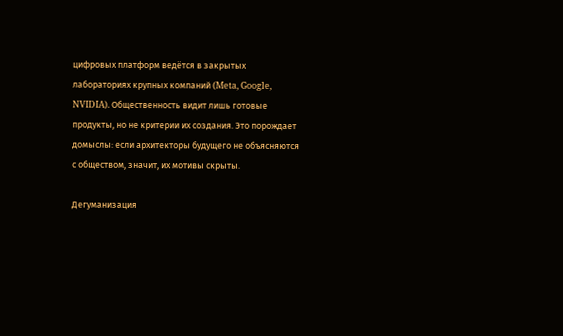цифровых платформ ведётся в закрытых лабораториях крупных компаний (Meta, Google, NVIDIA). Общественность видит лишь готовые продукты, но не критерии их создания. Это порождает домыслы: если архитекторы будущего не объясняются с обществом, значит, их мотивы скрыты.

Дегуманизация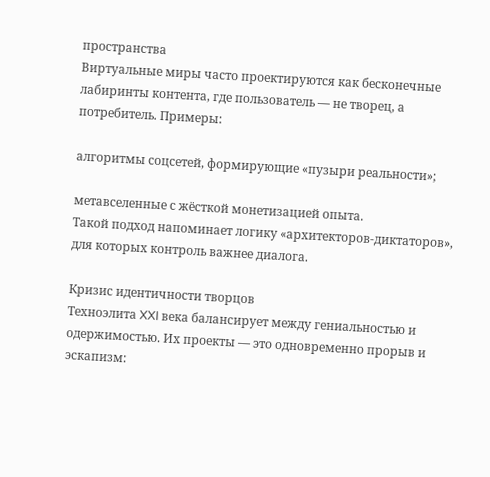пространства
Виртуальные миры часто проектируются как бесконечные лабиринты контента, где пользователь — не творец, а потребитель. Примеры:

алгоритмы соцсетей, формирующие «пузыри реальности»;

метавселенные с жёсткой монетизацией опыта.
Такой подход напоминает логику «архитекторов-диктаторов», для которых контроль важнее диалога.

Кризис идентичности творцов
Техноэлита XXI века балансирует между гениальностью и одержимостью. Их проекты — это одновременно прорыв и эскапизм: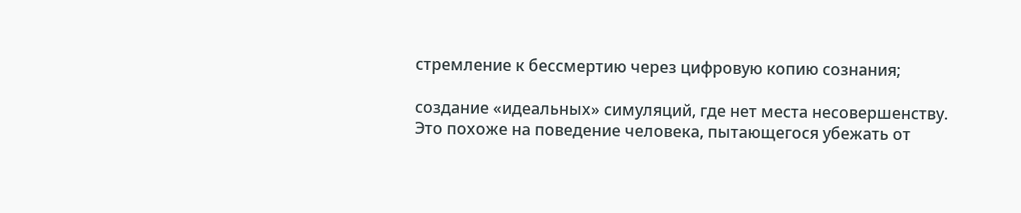стремление к бессмертию через цифровую копию сознания;

создание «идеальных» симуляций, где нет места несовершенству.
Это похоже на поведение человека, пытающегося убежать от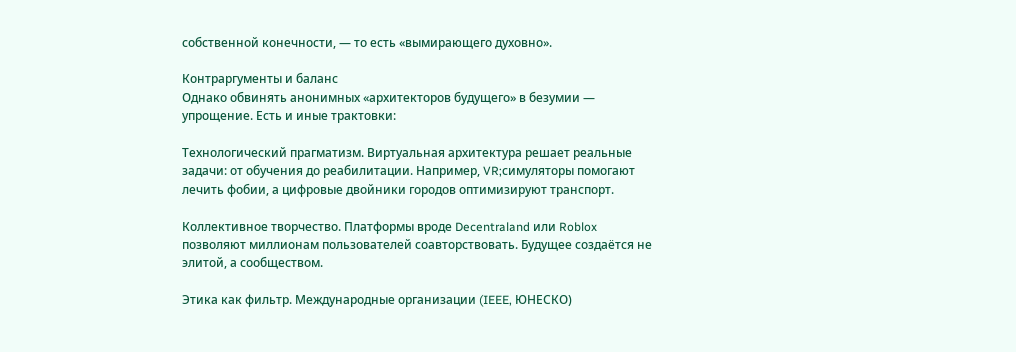собственной конечности, — то есть «вымирающего духовно».

Контраргументы и баланс
Однако обвинять анонимных «архитекторов будущего» в безумии — упрощение. Есть и иные трактовки:

Технологический прагматизм. Виртуальная архитектура решает реальные задачи: от обучения до реабилитации. Например, VR;симуляторы помогают лечить фобии, а цифровые двойники городов оптимизируют транспорт.

Коллективное творчество. Платформы вроде Decentraland или Roblox позволяют миллионам пользователей соавторствовать. Будущее создаётся не элитой, а сообществом.

Этика как фильтр. Международные организации (IEEE, ЮНЕСКО)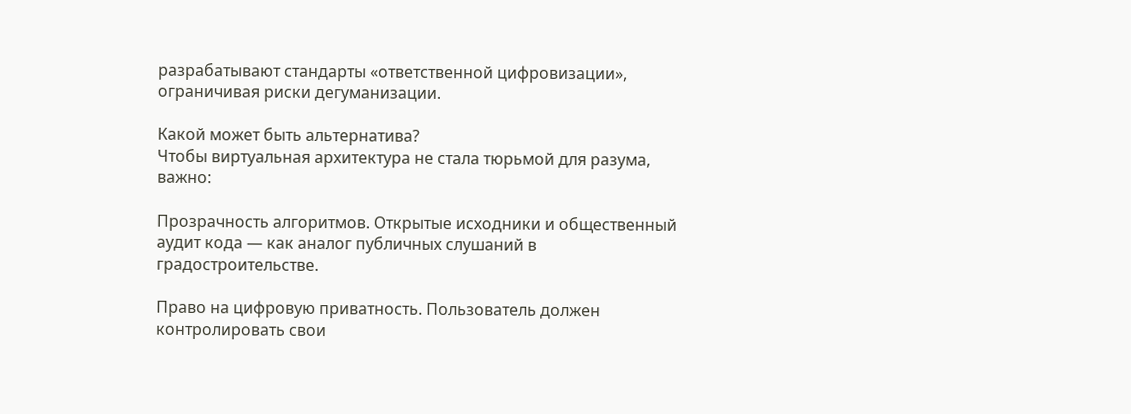разрабатывают стандарты «ответственной цифровизации», ограничивая риски дегуманизации.

Какой может быть альтернатива?
Чтобы виртуальная архитектура не стала тюрьмой для разума, важно:

Прозрачность алгоритмов. Открытые исходники и общественный аудит кода — как аналог публичных слушаний в градостроительстве.

Право на цифровую приватность. Пользователь должен контролировать свои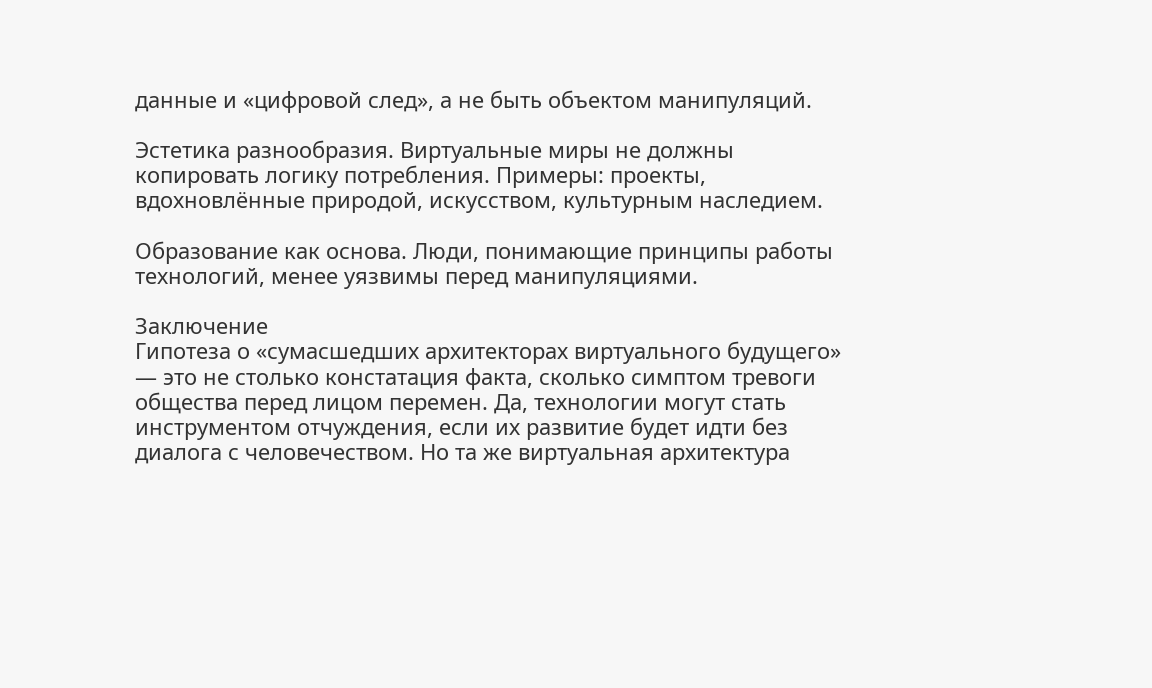данные и «цифровой след», а не быть объектом манипуляций.

Эстетика разнообразия. Виртуальные миры не должны копировать логику потребления. Примеры: проекты, вдохновлённые природой, искусством, культурным наследием.

Образование как основа. Люди, понимающие принципы работы технологий, менее уязвимы перед манипуляциями.

Заключение
Гипотеза о «сумасшедших архитекторах виртуального будущего» — это не столько констатация факта, сколько симптом тревоги общества перед лицом перемен. Да, технологии могут стать инструментом отчуждения, если их развитие будет идти без диалога с человечеством. Но та же виртуальная архитектура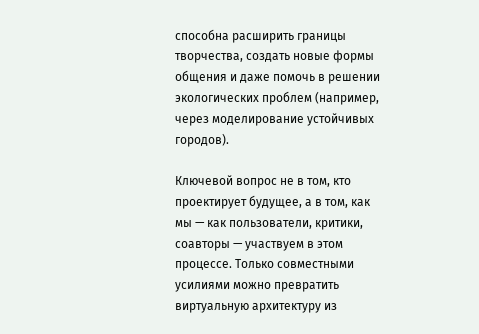способна расширить границы творчества, создать новые формы общения и даже помочь в решении экологических проблем (например, через моделирование устойчивых городов).

Ключевой вопрос не в том, кто проектирует будущее, а в том, как мы — как пользователи, критики, соавторы — участвуем в этом процессе. Только совместными усилиями можно превратить виртуальную архитектуру из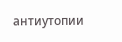антиутопии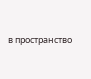в пространство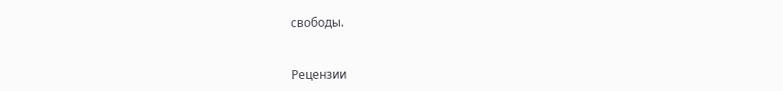свободы.


Рецензии